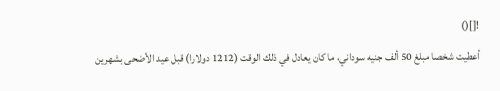![]()
أعطيت شخصا مبلغ 50 ألف جنيه سوداني، ما كان يعادل في ذلك الوقت (1212 دولارا) قبل عيد الأضحى بشهرين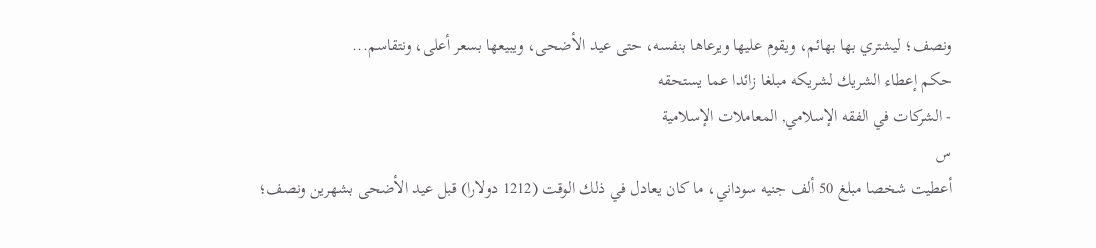ونصف؛ ليشتري بها بهائم، ويقوم عليها ويرعاها بنفسه، حتى عيد الأضحى، ويبيعها بسعر أعلى، ونتقاسم...
حكم إعطاء الشريك لشريكه مبلغا زائدا عما يستحقه
- الشركات في الفقه الإسلامي, المعاملات الإسلامية
س
أعطيت شخصا مبلغ 50 ألف جنيه سوداني، ما كان يعادل في ذلك الوقت (1212 دولارا) قبل عيد الأضحى بشهرين ونصف؛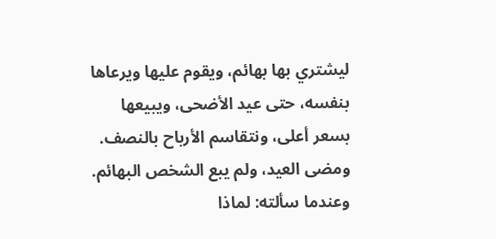ليشتري بها بهائم، ويقوم عليها ويرعاها بنفسه، حتى عيد الأضحى، ويبيعها بسعر أعلى، ونتقاسم الأرباح بالنصف. ومضى العيد، ولم يبع الشخص البهائم. وعندما سألته: لماذا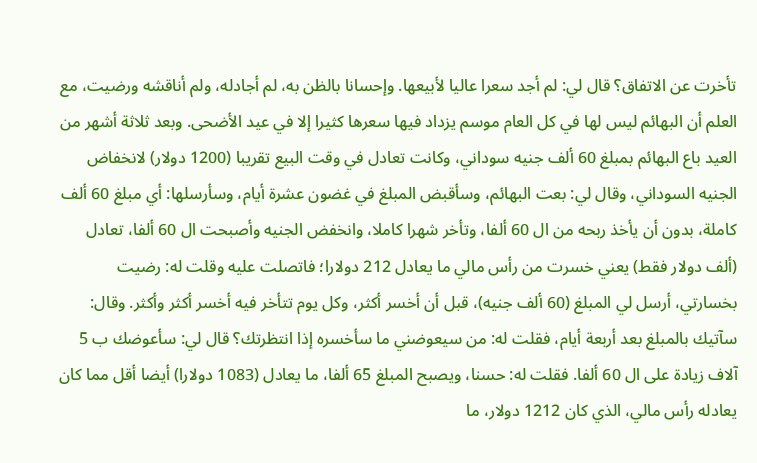تأخرت عن الاتفاق؟ قال لي: لم أجد سعرا عاليا لأبيعها. وإحسانا بالظن به، لم أجادله، ولم أناقشه ورضيت، مع العلم أن البهائم ليس لها في كل العام موسم يزداد فيها سعرها كثيرا إلا في عيد الأضحى. وبعد ثلاثة أشهر من العيد باع البهائم بمبلغ 60 ألف جنيه سوداني، وكانت تعادل في وقت البيع تقريبا (1200 دولار) لانخفاض الجنيه السوداني، وقال لي: بعت البهائم، وسأقبض المبلغ في غضون عشرة أيام، وسأرسلها: أي مبلغ 60 ألف كاملة، بدون أن يأخذ ربحه من ال 60 ألفا، وتأخر شهرا كاملا، وانخفض الجنيه وأصبحت ال 60 ألفا، تعادل (ألف دولار فقط) يعني خسرت من رأس مالي ما يعادل 212 دولارا؛ فاتصلت عليه وقلت له: رضيت بخسارتي، أرسل لي المبلغ (60 ألف جنيه)، قبل أن أخسر أكثر، وكل يوم تتأخر فيه أخسر أكثر وأكثر. وقال: سآتيك بالمبلغ بعد أربعة أيام، فقلت له: من سيعوضني ما سأخسره إذا انتظرتك؟ قال لي: سأعوضك ب 5 آلاف زيادة على ال 60 ألفا. فقلت له: حسنا، ويصبح المبلغ 65 ألفا، ما يعادل (1083 دولارا) أيضا أقل مما كان يعادله رأس مالي، الذي كان 1212 دولار، ما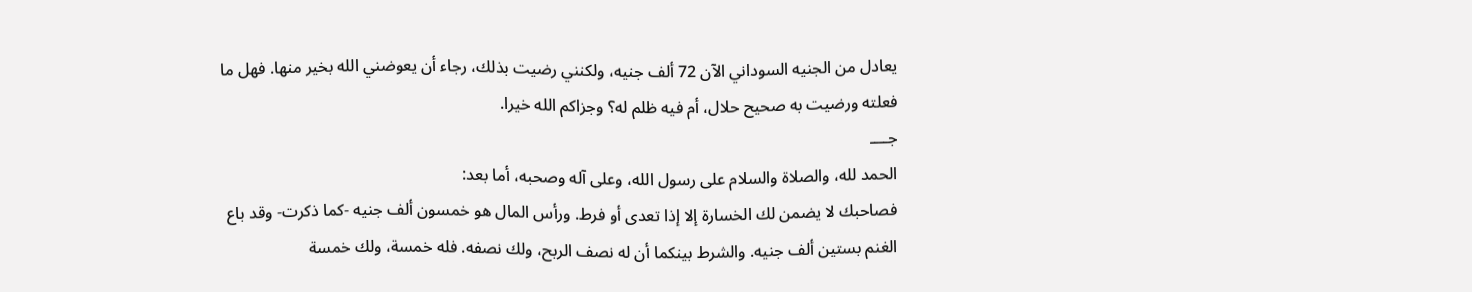يعادل من الجنيه السوداني الآن 72 ألف جنيه، ولكنني رضيت بذلك، رجاء أن يعوضني الله بخير منها. فهل ما فعلته ورضيت به صحيح حلال، أم فيه ظلم له؟ وجزاكم الله خيرا.
جــــ
الحمد لله، والصلاة والسلام على رسول الله، وعلى آله وصحبه، أما بعد:
فصاحبك لا يضمن لك الخسارة إلا إذا تعدى أو فرط. ورأس المال هو خمسون ألف جنيه -كما ذكرت- وقد باع الغنم بستين ألف جنيه. والشرط بينكما أن له نصف الربح، ولك نصفه. فله خمسة، ولك خمسة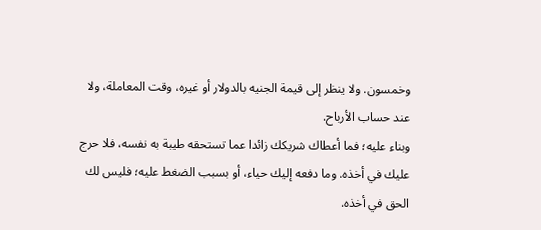وخمسون. ولا ينظر إلى قيمة الجنيه بالدولار أو غيره، وقت المعاملة، ولا عند حساب الأرباح.
وبناء عليه؛ فما أعطاك شريكك زائدا عما تستحقه طيبة به نفسه، فلا حرج عليك في أخذه. وما دفعه إليك حياء، أو بسبب الضغط عليه؛ فليس لك الحق في أخذه.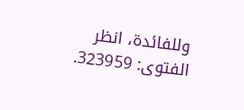وللفائدة، انظر الفتوى: 323959.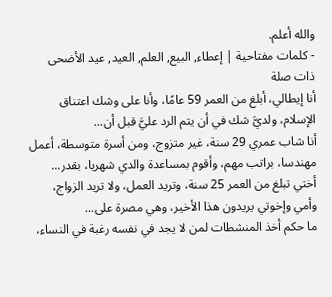والله أعلم.
- كلمات مفتاحية | إعطاء, البيع, العلم, العيد, عيد الأضحى
ذات صلة
أنا إيطالي، أبلغ من العمر 59 عامًا، وأنا على وشك اعتناق الإسلام، ولديَّ شك في أن يتم الرد عليَّ قبل أن...
أنا شاب عمري 29 سنة، غير متزوج، ومن أسرة متوسطة، أعمل مهندسا، براتب مهم، وأقوم بمساعدة والدي شهريا، بقدر...
أختي تبلغ من العمر 25 سنة، وتريد العمل، ولا تريد الزواج، وأمي وإخوتي يريدون هذا الأخير، وهي مصرة على...
ما حكم أخذ المنشطات لمن لا يجد في نفسه رغبة في النساء،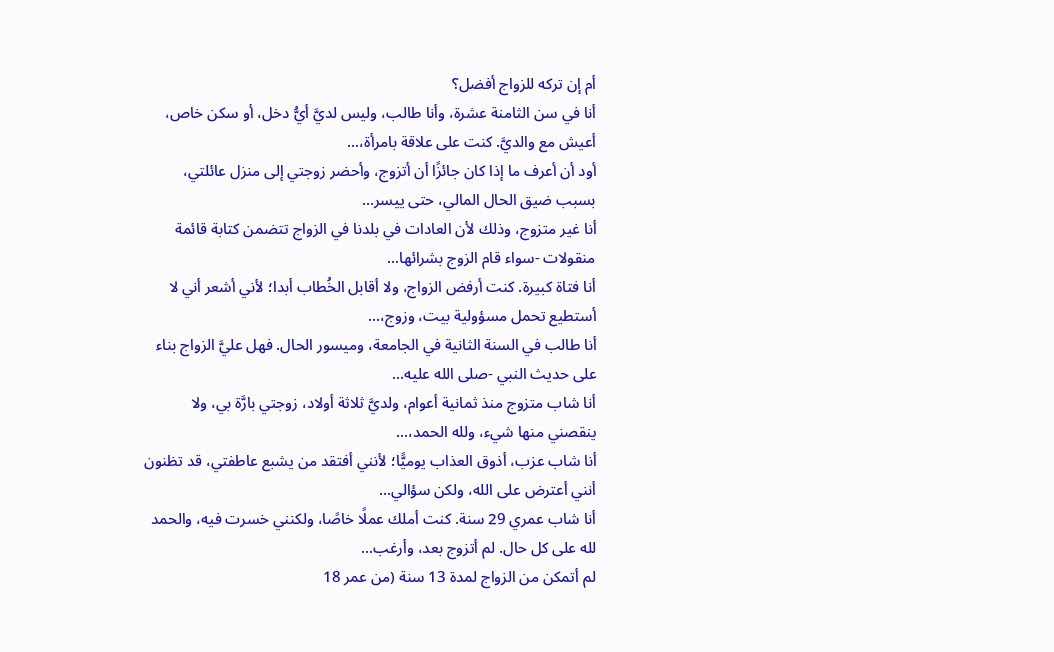أم إن تركه للزواج أفضل؟
أنا في سن الثامنة عشرة، وأنا طالب، وليس لديَّ أيُّ دخل، أو سكن خاص، أعيش مع والديَّ. كنت على علاقة بامرأة،...
أود أن أعرف ما إذا كان جائزًا أن أتزوج، وأحضر زوجتي إلى منزل عائلتي، بسبب ضيق الحال المالي، حتى ييسر...
أنا غير متزوج، وذلك لأن العادات في بلدنا في الزواج تتضمن كتابة قائمة منقولات -سواء قام الزوج بشرائها...
أنا فتاة كبيرة. كنت أرفض الزواج، ولا أقابل الخُطاب أبدا؛ لأني أشعر أني لا أستطيع تحمل مسؤولية بيت، وزوج،...
أنا طالب في السنة الثانية في الجامعة، وميسور الحال. فهل عليَّ الزواج بناء على حديث النبي -صلى الله عليه...
أنا شاب متزوج منذ ثمانية أعوام، ولديَّ ثلاثة أولاد، زوجتي بارَّة بي، ولا ينقصني منها شيء، ولله الحمد،...
أنا شاب عزب، أذوق العذاب يوميًّا؛ لأنني أفتقد من يشبع عاطفتي، قد تظنون أنني أعترض على الله، ولكن سؤالي...
أنا شاب عمري 29 سنة. كنت أملك عملًا خاصًا، ولكنني خسرت فيه، والحمد لله على كل حال. لم أتزوج بعد، وأرغب...
لم أتمكن من الزواج لمدة 13 سنة (من عمر 18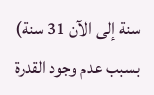سنة إلى الآن 31 سنة) بسبب عدم وجود القدرة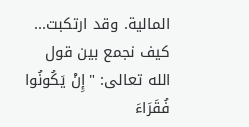المالية. وقد ارتكبت...
كيف نجمع بين قول الله تعالى: "إِنْ يَكُونُوا فُقَرَاءَ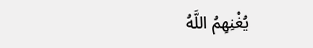يُغْنِهِمُ اللَّهُ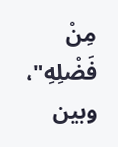مِنْ فَضْلِهِ"، وبين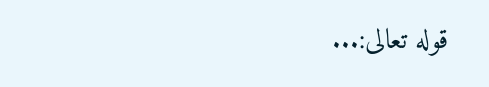قوله تعالى:...